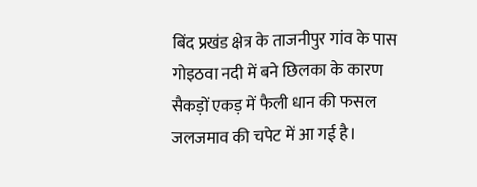बिंद प्रखंड क्षेत्र के ताजनीपुर गांव के पास गोइठवा नदी में बने छिलका के कारण सैकड़ों एकड़ में फैली धान की फसल जलजमाव की चपेट में आ गई है।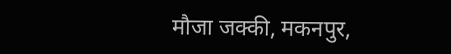मौजा जक्की, मकनपुर,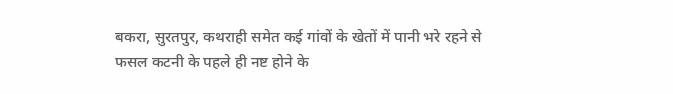बकरा, सुरतपुर, कथराही समेत कई गांवों के खेतों में पानी भरे रहने से फसल कटनी के पहले ही नष्ट होने के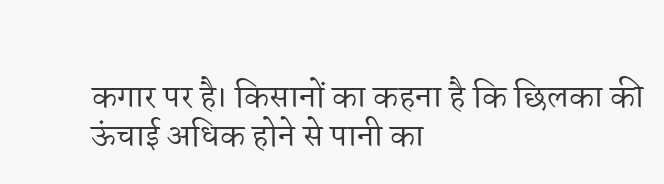कगार पर है। किसानों का कहना है कि छिलका की ऊंचाई अधिक होने से पानी का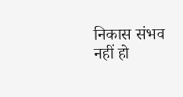निकास संभव नहीं हो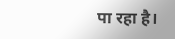पा रहा है।